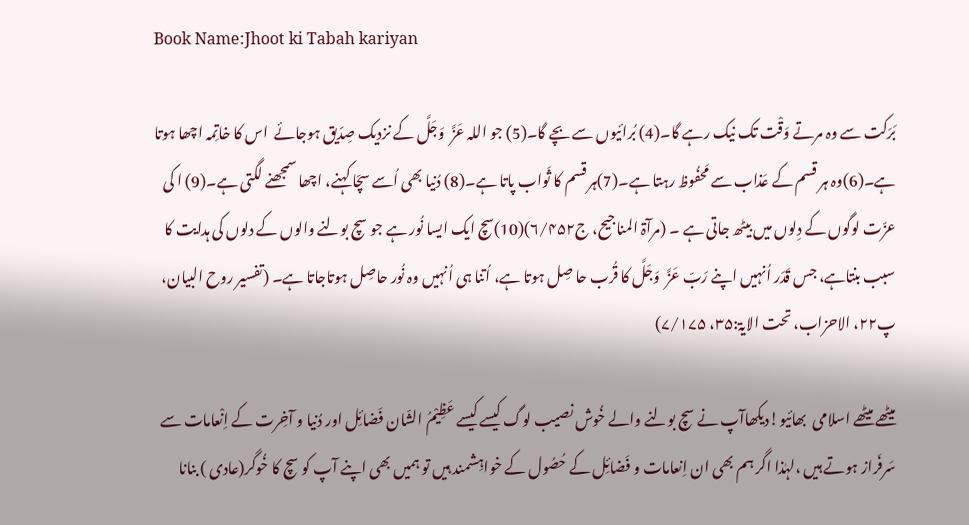Book Name:Jhoot ki Tabah kariyan

بَرَکت سے وہ مرتے وَقْت تک نیک رہے گا۔(4) بُرائیوں سے بچے گا۔(5) جو اللہ عَزَّ  وَجَلَّ کے نزدیک صِدّیق ہوجائے  اس کا خاتِمہ اچھا ہوتا ہے۔(6)وہ ہر قسم کے عَذاب سے مَحفُوظ رہتا ہے۔(7)ہر قسم کا ثَواب پاتا ہے۔(8) دُنیا بھی اُسے سچّا کہنے، اچھا سمجھنے لگتی ہے۔(9) ا کی عزّت لوگوں کے دِلوں میں بیٹھ جاتی ہے ۔ (مرآۃ المناجیح، ج۶/۴۵۲)(10)سچ ایک ایسا نُور ہے جو سچ بولنے والوں کے دلوں کی ہدایت کا سبب بنتاہے، جس قَدَر اُنہیں اپنے رَبّ عَزَّ  وَجَلَّ کا قُرب حا صِل ہوتا ہے، اُتنا ہی اُنہیں وہ نُور حاصِل ہوتاجاتا ہے۔ (تفسیر روح البیان، پ۲۲، الاحزاب، تحت الایۃ:۳۵، ۷/۱۷۵)

میٹھے میٹھے اسلامی  بھائیو!دیکھاآپ نے سچ بولنے والے خُوش نصیب لوگ کیسے کیسے عَظِیْمُ الشّان فَضائِل اور دُنیا و آخِرت کے اِنْعامات سے سَرفَراز ہوتے ہیں ،لہٰذا اگر ہم بھی ان اِنعامات و فَضائِل کے حُصُول کے خواہِشمند ہیں تو ہمیں بھی اپنے آپ کو سچ کا خُوگر(عادی ) بنانا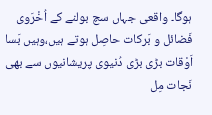ہوگا۔ واقعی جہاں سچ بولنے کے اُخْرَوی فَضائل و بَرکات حاصِل ہوتے ہیں،وہیں بَسا اَوْقات بڑی بڑی دُنیوی پریشانیوں سے بھی نَجات مِل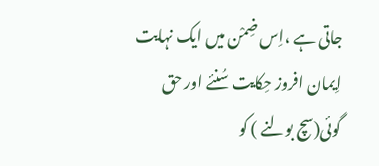جاتی ہے ،اِس ضِمْن میں ایک نہایت اِیمان افروز حِکایت سُنئے اور حق گوئی(سچ بولنے ) کو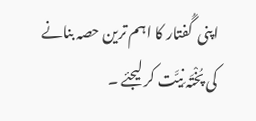اپنی  گُفتار کا اہم ترین حصہ بنانے کی پُخْتَہ نِیَّت کر لیجئے ۔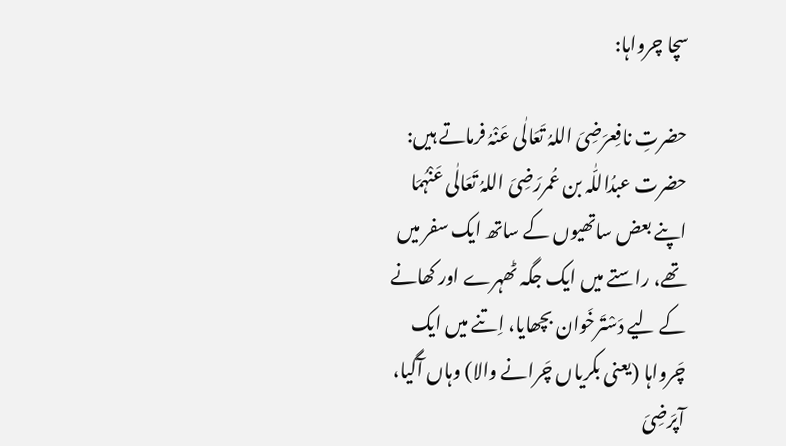سچا چرواہا:

حضرتِ نافِعرَضِیَ اللہُ تَعَالٰی عَنْہُ فرماتے ہیں: حضرت عبدُاللّٰہ بن عُمررَضِیَ اللہُ تَعَالٰی عَنْہُمَا اپنے بعض ساتھیوں کے ساتھ ایک سفر میں تھے، راستے میں ایک جگہ ٹھہرے اور کھانے کے لیے دَسْتَرخَوان بچھایا، اِتنے میں ایک چَرواہا (یعنی بکریاں چَرانے والا) وہاں آگیا، آپرَضِیَ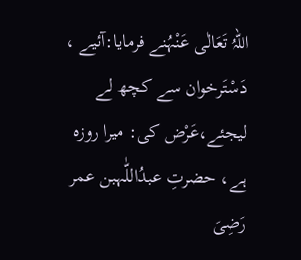اللہُ تَعَالٰی عَنْہُنے فرمایا:آئیے ، دَسْتَرخوان سے کچھ لے لیجئے،عَرْض کی: میرا روزہ ہے، حضرتِ عبدُاللّٰہبن عمر رَضِیَ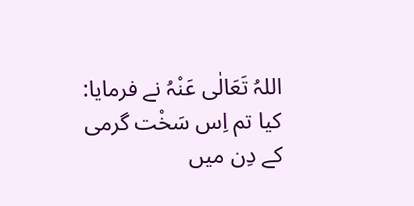اللہُ تَعَالٰی عَنْہُ نے فرمایا: کیا تم اِس سَخْت گرمی کے دِن میں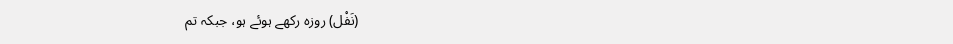(نَفْل) روزہ رکھے ہوئے ہو، جبکہ تم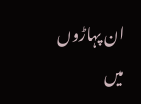ان پہاڑوں میں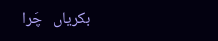بکریاں   چَرا